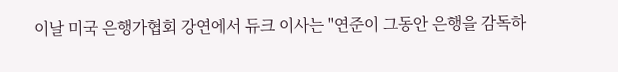이날 미국 은행가협회 강연에서 듀크 이사는 "연준이 그동안 은행을 감독하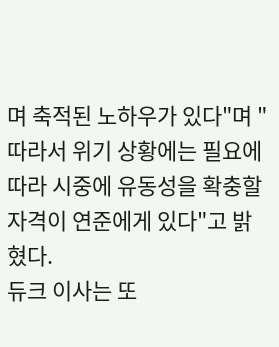며 축적된 노하우가 있다"며 "따라서 위기 상황에는 필요에 따라 시중에 유동성을 확충할 자격이 연준에게 있다"고 밝혔다.
듀크 이사는 또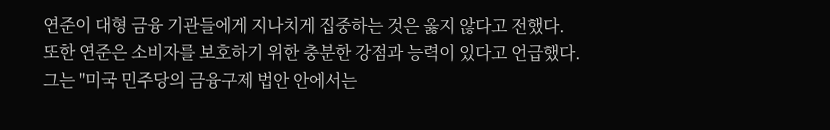연준이 대형 금융 기관들에게 지나치게 집중하는 것은 옳지 않다고 전했다.
또한 연준은 소비자를 보호하기 위한 충분한 강점과 능력이 있다고 언급했다.
그는 "미국 민주당의 금융구제 법안 안에서는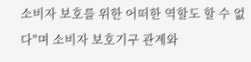소비자 보호를 위한 어떠한 역할도 할 수 없다"며 소비자 보호기구 관계와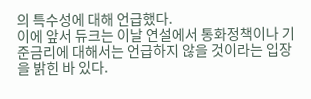의 특수성에 대해 언급했다.
이에 앞서 듀크는 이날 연설에서 통화정책이나 기준금리에 대해서는 언급하지 않을 것이라는 입장을 밝힌 바 있다.